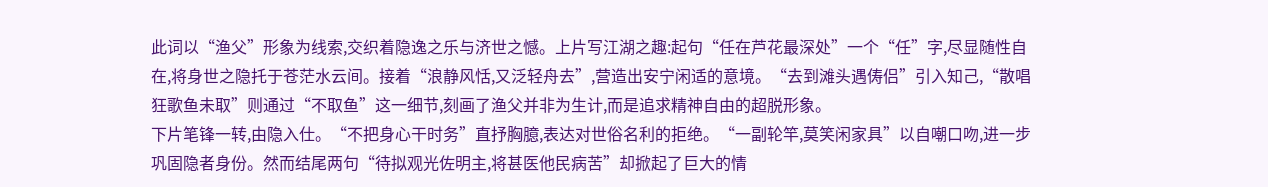此词以“渔父”形象为线索,交织着隐逸之乐与济世之憾。上片写江湖之趣:起句“任在芦花最深处”一个“任”字,尽显随性自在,将身世之隐托于苍茫水云间。接着“浪静风恬,又泛轻舟去”,营造出安宁闲适的意境。“去到滩头遇俦侣”引入知己,“散唱狂歌鱼未取”则通过“不取鱼”这一细节,刻画了渔父并非为生计,而是追求精神自由的超脱形象。
下片笔锋一转,由隐入仕。“不把身心干时务”直抒胸臆,表达对世俗名利的拒绝。“一副轮竿,莫笑闲家具”以自嘲口吻,进一步巩固隐者身份。然而结尾两句“待拟观光佐明主,将甚医他民病苦”却掀起了巨大的情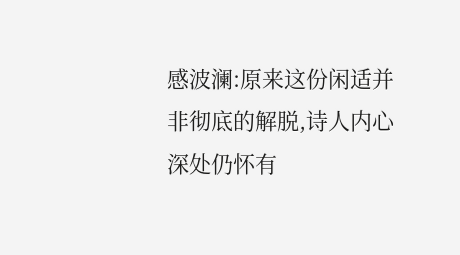感波澜:原来这份闲适并非彻底的解脱,诗人内心深处仍怀有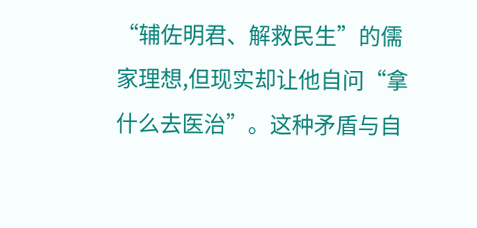“辅佐明君、解救民生”的儒家理想,但现实却让他自问“拿什么去医治”。这种矛盾与自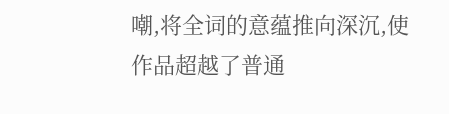嘲,将全词的意蕴推向深沉,使作品超越了普通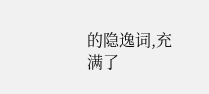的隐逸词,充满了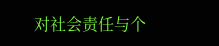对社会责任与个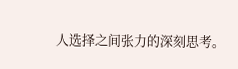人选择之间张力的深刻思考。